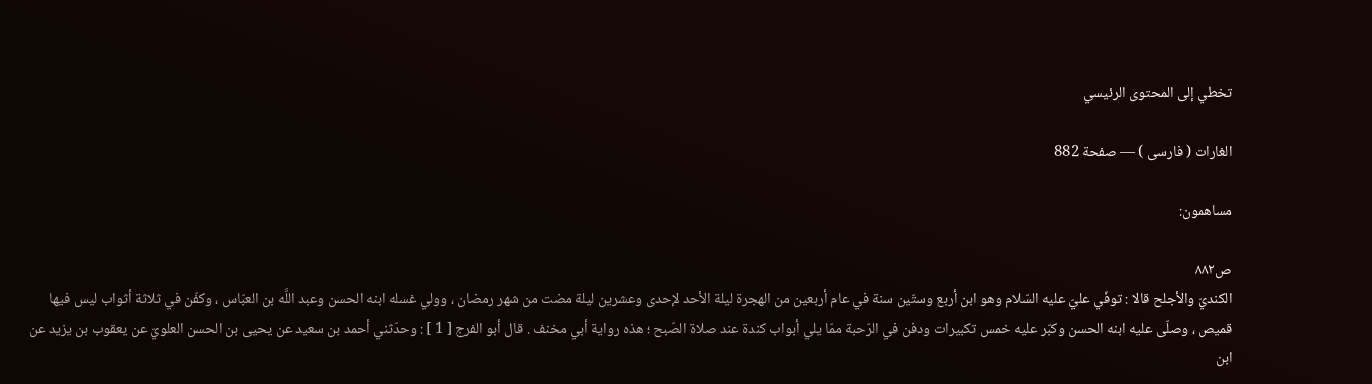تخطي إلى المحتوى الرئيسي

الغارات ( فارسى ) — صفحة 882

مساهمون:

ص٨٨٢
الكنديّ والأجلح قالا : توفّي عليّ عليه السّلام وهو ابن أربع وستّين سنة في عام أربعين من الهجرة ليلة الأحد لإحدى وعشرين ليلة مضت من شهر رمضان ، وولي غسله ابنه الحسن وعبد اللَّه بن العبّاس ، وكفّن في ثلاثة أثواب ليس فيها قميص ، وصلّى عليه ابنه الحسن وكبّر عليه خمس تكبيرات ودفن في الرّحبة ممّا يلي أبواب كندة عند صلاة الصّبح ؛ هذه رواية أبي مخنف . قال أبو الفرج [ 1 ] : وحدّثني أحمد بن سعيد عن يحيى بن الحسن العلويّ عن يعقوب بن يزيد عن ابن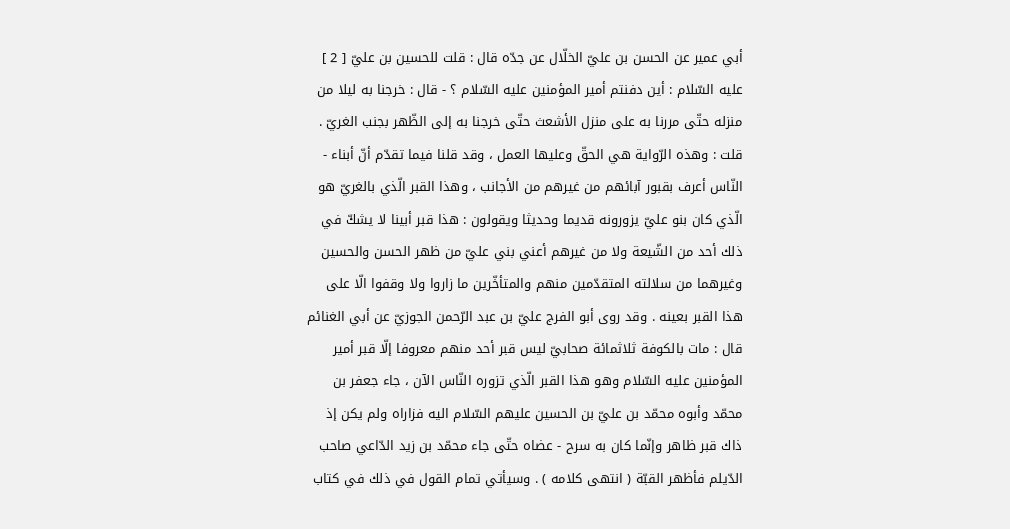أبي عمير عن الحسن بن عليّ الخلّال عن جدّه قال : قلت للحسين بن عليّ [ 2 ] عليه السّلام : أين دفنتم أمير المؤمنين عليه السّلام ؟ - قال : خرجنا به ليلا من منزله حتّى مررنا به على منزل الأشعث حتّى خرجنا به إلى الظّهر بجنب الغريّ . قلت : وهذه الرّواية هي الحقّ وعليها العمل ، وقد قلنا فيما تقدّم أنّ أبناء - النّاس أعرف بقبور آبائهم من غيرهم من الأجانب ، وهذا القبر الّذي بالغريّ هو الّذي كان بنو عليّ يزورونه قديما وحديثا ويقولون : هذا قبر أبينا لا يشكّ في ذلك أحد من الشّيعة ولا من غيرهم أعني بني عليّ من ظهر الحسن والحسين وغيرهما من سلالته المتقدّمين منهم والمتأخّرين ما زاروا ولا وقفوا الّا على هذا القبر بعينه . وقد روى أبو الفرج عليّ بن عبد الرّحمن الجوزيّ عن أبي الغنائم قال : مات بالكوفة ثلاثمائة صحابيّ ليس قبر أحد منهم معروفا إلّا قبر أمير المؤمنين عليه السّلام وهو هذا القبر الّذي تزوره النّاس الآن ، جاء جعفر بن محمّد وأبوه محمّد بن عليّ بن الحسين عليهم السّلام اليه فزاراه ولم يكن إذ ذاك قبر ظاهر وإنّما كان به سرح - عضاه حتّى جاء محمّد بن زيد الدّاعي صاحب الدّيلم فأظهر القبّة ( انتهى كلامه ) . وسيأتي تمام القول في ذلك في كتاب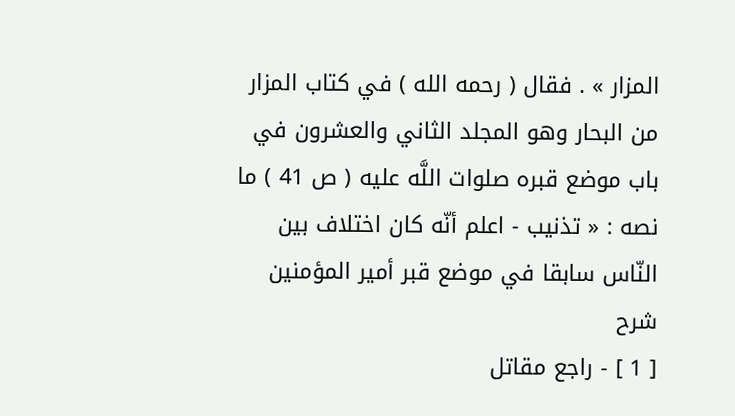المزار » . فقال ( رحمه الله ) في كتاب المزار من البحار وهو المجلد الثاني والعشرون في باب موضع قبره صلوات اللَّه عليه ( ص 41 ) ما نصه : « تذنيب - اعلم أنّه كان اختلاف بين النّاس سابقا في موضع قبر أمير المؤمنين
شرح
[ 1 ] - راجع مقاتل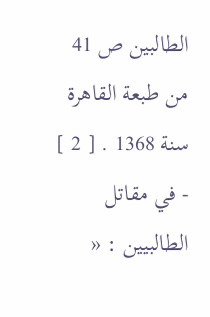الطالبين ص 41 من طبعة القاهرة سنة 1368 . [ 2 ] - في مقاتل الطالبيين : «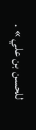للحسن بن علي » .